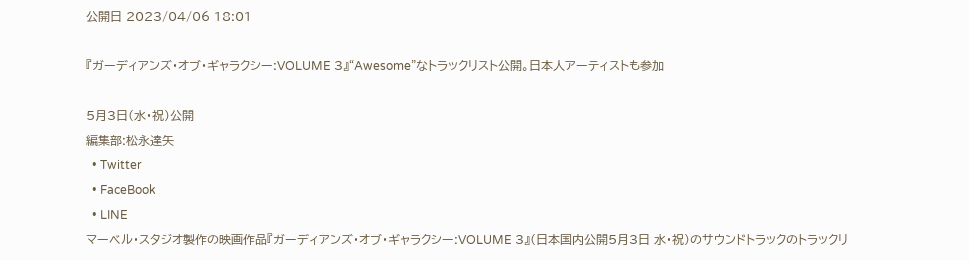公開日 2023/04/06 18:01

『ガーディアンズ・オブ・ギャラクシー:VOLUME 3』“Awesome”なトラックリスト公開。日本人アーティストも参加

5月3日(水・祝)公開
編集部:松永達矢
  • Twitter
  • FaceBook
  • LINE
マーベル・スタジオ製作の映画作品『ガーディアンズ・オブ・ギャラクシー:VOLUME 3』(日本国内公開5月3日 水・祝)のサウンドトラックのトラックリ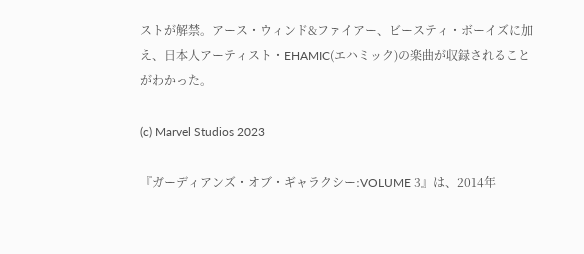ストが解禁。アース・ウィンド&ファイアー、ビースティ・ボーイズに加え、日本人アーティスト・EHAMIC(エハミック)の楽曲が収録されることがわかった。

(c) Marvel Studios 2023

『ガーディアンズ・オブ・ギャラクシー:VOLUME 3』は、2014年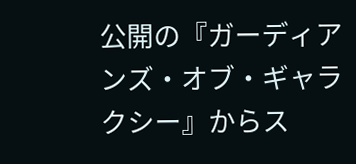公開の『ガーディアンズ・オブ・ギャラクシー』からス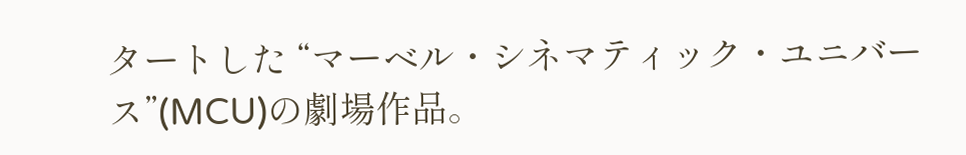タートした “マーベル・シネマティック・ユニバース”(MCU)の劇場作品。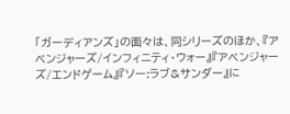「ガーディアンズ」の面々は、同シリーズのほか、『アベンジャーズ/インフィニティ・ウォー』『アベンジャーズ/エンドゲーム』『ソー:ラブ&サンダー』に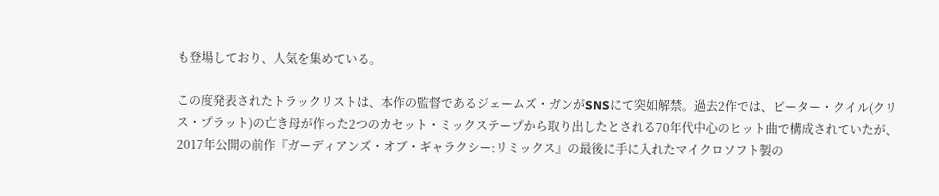も登場しており、人気を集めている。

この度発表されたトラックリストは、本作の監督であるジェームズ・ガンがSNSにて突如解禁。過去2作では、ピーター・クイル(クリス・プラット)の亡き母が作った2つのカセット・ミックステープから取り出したとされる70年代中心のヒット曲で構成されていたが、2017年公開の前作『ガーディアンズ・オブ・ギャラクシー:リミックス』の最後に手に入れたマイクロソフト製の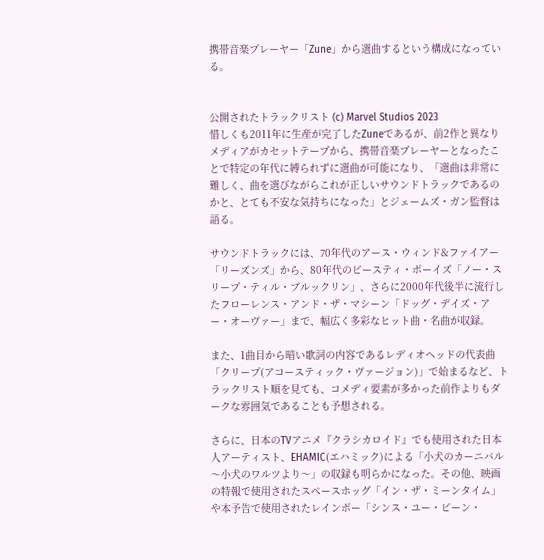携帯音楽プレーヤー「Zune」から選曲するという構成になっている。


公開されたトラックリスト (c) Marvel Studios 2023
惜しくも2011年に生産が完了したZuneであるが、前2作と異なりメディアがカセットテープから、携帯音楽プレーヤーとなったことで特定の年代に縛られずに選曲が可能になり、「選曲は非常に難しく、曲を選びながらこれが正しいサウンドトラックであるのかと、とても不安な気持ちになった」とジェームズ・ガン監督は語る。

サウンドトラックには、70年代のアース・ウィンド&ファイアー「リーズンズ」から、80年代のビースティ・ボーイズ「ノー・スリープ・ティル・ブルックリン」、さらに2000年代後半に流行したフローレンス・アンド・ザ・マシーン「ドッグ・デイズ・アー・オーヴァー」まで、幅広く多彩なヒット曲・名曲が収録。

また、1曲目から暗い歌詞の内容であるレディオヘッドの代表曲「クリープ(アコースティック・ヴァージョン)」で始まるなど、トラックリスト順を見ても、コメディ要素が多かった前作よりもダークな雰囲気であることも予想される。

さらに、日本のTVアニメ『クラシカロイド』でも使用された日本人アーティスト、EHAMIC(エハミック)による「小犬のカーニバル〜小犬のワルツより〜」の収録も明らかになった。その他、映画の特報で使用されたスペースホッグ「イン・ザ・ミーンタイム」や本予告で使用されたレインボー「シンス・ユー・ビーン・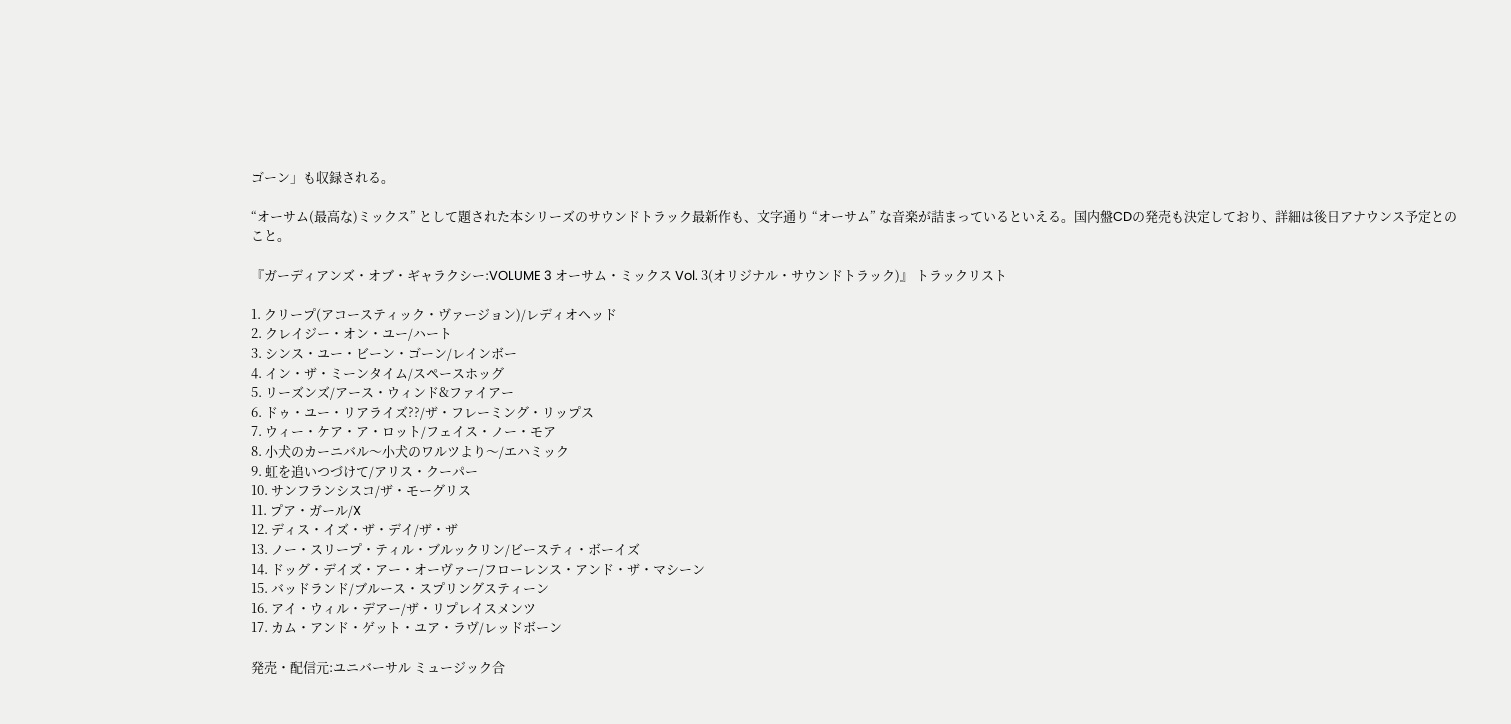ゴーン」も収録される。

“オーサム(最高な)ミックス” として題された本シリーズのサウンドトラック最新作も、文字通り “オーサム” な音楽が詰まっているといえる。国内盤CDの発売も決定しており、詳細は後日アナウンス予定とのこと。

『ガーディアンズ・オブ・ギャラクシー:VOLUME 3 オーサム・ミックス Vol. 3(オリジナル・サウンドトラック)』 トラックリスト

1. クリープ(アコースティック・ヴァージョン)/レディオヘッド
2. クレイジー・オン・ユー/ハート
3. シンス・ユー・ビーン・ゴーン/レインボー
4. イン・ザ・ミーンタイム/スペースホッグ
5. リーズンズ/アース・ウィンド&ファイアー
6. ドゥ・ユー・リアライズ??/ザ・フレーミング・リップス
7. ウィー・ケア・ア・ロット/フェイス・ノー・モア
8. 小犬のカーニバル〜小犬のワルツより〜/エハミック
9. 虹を追いつづけて/アリス・クーパー
10. サンフランシスコ/ザ・モーグリス
11. プア・ガール/X
12. ディス・イズ・ザ・デイ/ザ・ザ
13. ノー・スリープ・ティル・ブルックリン/ビースティ・ボーイズ
14. ドッグ・デイズ・アー・オーヴァー/フローレンス・アンド・ザ・マシーン
15. バッドランド/ブルース・スプリングスティーン
16. アイ・ウィル・デアー/ザ・リプレイスメンツ
17. カム・アンド・ゲット・ユア・ラヴ/レッドボーン

発売・配信元:ユニバーサル ミュージック合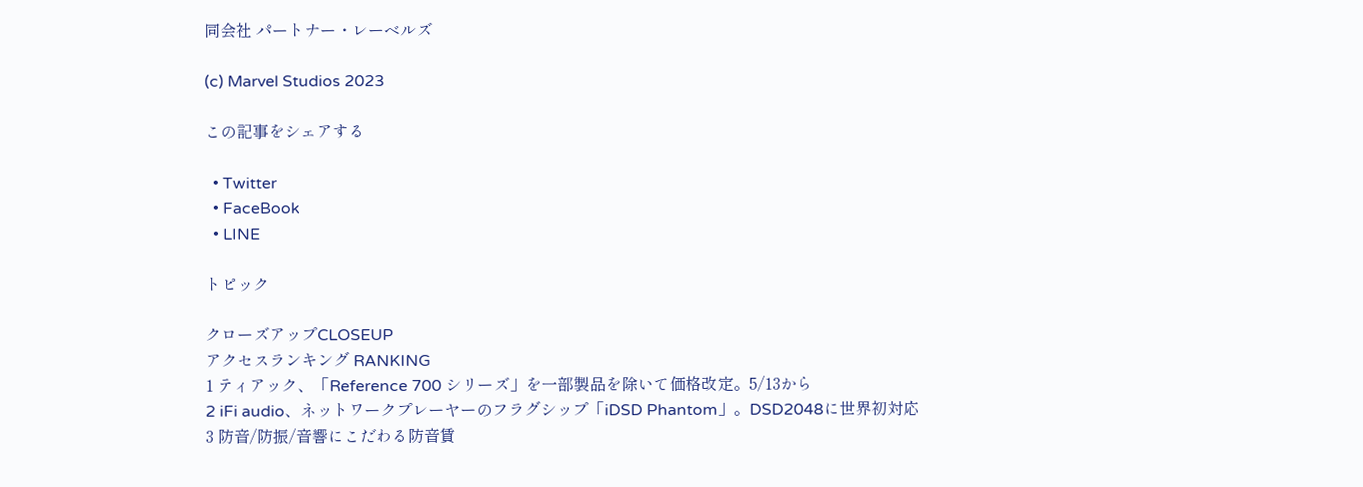同会社 パートナー・レーベルズ

(c) Marvel Studios 2023

この記事をシェアする

  • Twitter
  • FaceBook
  • LINE

トピック

クローズアップCLOSEUP
アクセスランキング RANKING
1 ティアック、「Reference 700 シリーズ」を一部製品を除いて価格改定。5/13から
2 iFi audio、ネットワークプレーヤーのフラグシップ「iDSD Phantom」。DSD2048に世界初対応
3 防音/防振/音響にこだわる防音賃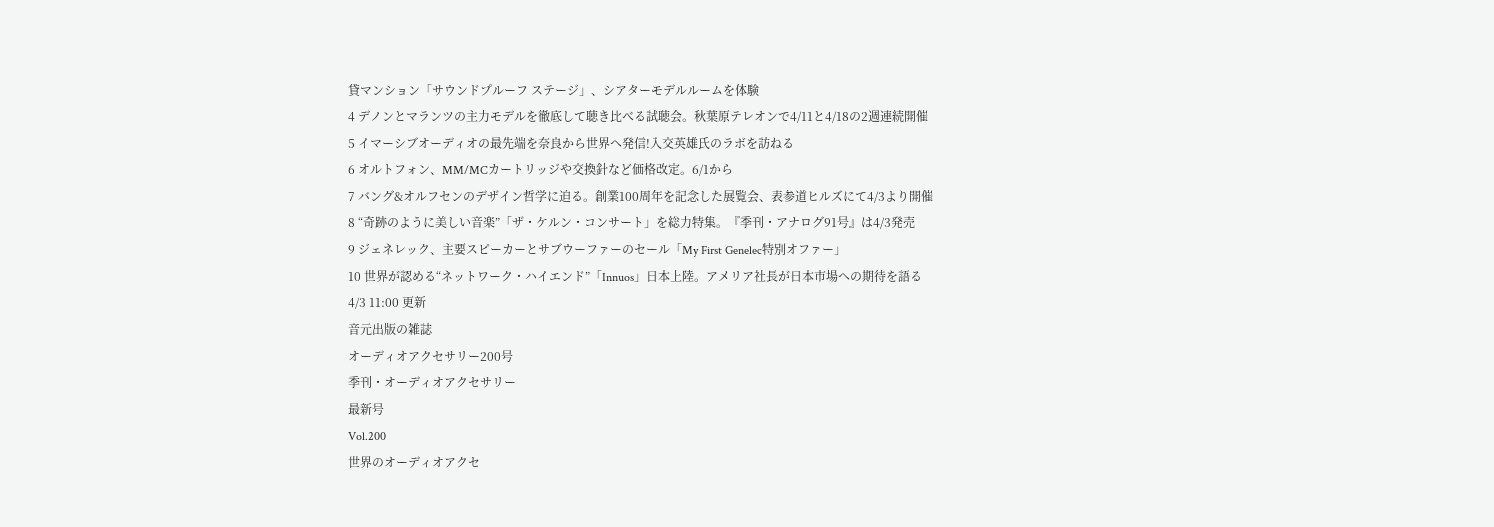貸マンション「サウンドプルーフ ステージ」、シアターモデルルームを体験
4 デノンとマランツの主力モデルを徹底して聴き比べる試聴会。秋葉原テレオンで4/11と4/18の2週連続開催
5 イマーシブオーディオの最先端を奈良から世界へ発信!入交英雄氏のラボを訪ねる
6 オルトフォン、MM/MCカートリッジや交換針など価格改定。6/1から
7 バング&オルフセンのデザイン哲学に迫る。創業100周年を記念した展覧会、表参道ヒルズにて4/3より開催
8 “奇跡のように美しい音楽”「ザ・ケルン・コンサート」を総力特集。『季刊・アナログ91号』は4/3発売
9 ジェネレック、主要スピーカーとサブウーファーのセール「My First Genelec特別オファー」
10 世界が認める“ネットワーク・ハイエンド”「Innuos」日本上陸。アメリア社長が日本市場への期待を語る
4/3 11:00 更新
音元出版の雑誌
オーディオアクセサリー200号
季刊・オーディオアクセサリー
最新号
Vol.200
世界のオーディオアクセ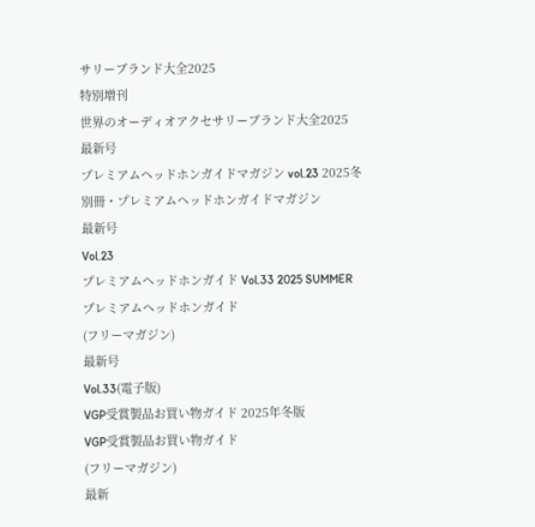サリーブランド大全2025
特別増刊
世界のオーディオアクセサリーブランド大全2025
最新号
プレミアムヘッドホンガイドマガジン vol.23 2025冬
別冊・プレミアムヘッドホンガイドマガジン
最新号
Vol.23
プレミアムヘッドホンガイド Vol.33 2025 SUMMER
プレミアムヘッドホンガイド
(フリーマガジン)
最新号
Vol.33(電子版)
VGP受賞製品お買い物ガイド 2025年冬版
VGP受賞製品お買い物ガイド
(フリーマガジン)
最新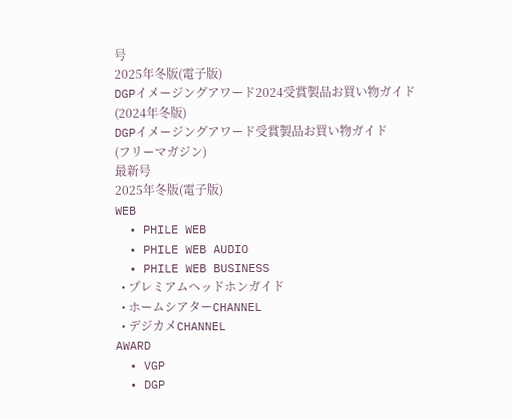号
2025年冬版(電子版)
DGPイメージングアワード2024受賞製品お買い物ガイド(2024年冬版)
DGPイメージングアワード受賞製品お買い物ガイド
(フリーマガジン)
最新号
2025年冬版(電子版)
WEB
  • PHILE WEB
  • PHILE WEB AUDIO
  • PHILE WEB BUSINESS
  • プレミアムヘッドホンガイド
  • ホームシアターCHANNEL
  • デジカメCHANNEL
AWARD
  • VGP
  • DGP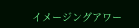イメージングアワー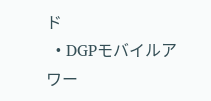ド
  • DGPモバイルアワー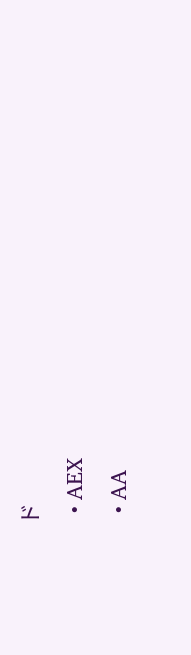ド
  • AEX
  • AA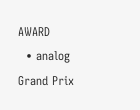AWARD
  • analog Grand Prix